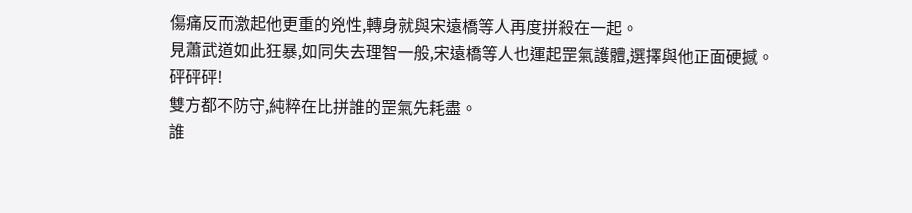傷痛反而激起他更重的兇性,轉身就與宋遠橋等人再度拼殺在一起。
見蕭武道如此狂暴,如同失去理智一般,宋遠橋等人也運起罡氣護體,選擇與他正面硬撼。
砰砰砰!
雙方都不防守,純粹在比拼誰的罡氣先耗盡。
誰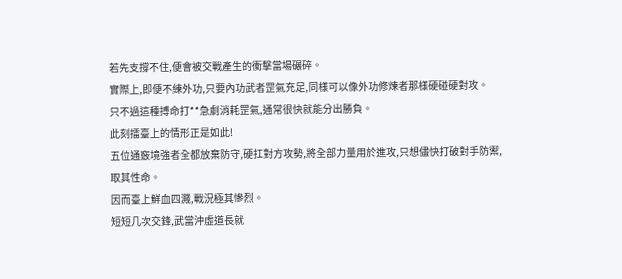若先支撐不住,便會被交戰產生的衝擊當場碾碎。
實際上,即便不練外功,只要內功武者罡氣充足,同樣可以像外功修煉者那樣硬碰硬對攻。
只不過這種搏命打**急劇消耗罡氣,通常很快就能分出勝負。
此刻擂臺上的情形正是如此!
五位通竅境強者全都放棄防守,硬扛對方攻勢,將全部力量用於進攻,只想儘快打破對手防禦,取其性命。
因而臺上鮮血四濺,戰況極其慘烈。
短短几次交鋒,武當沖虛道長就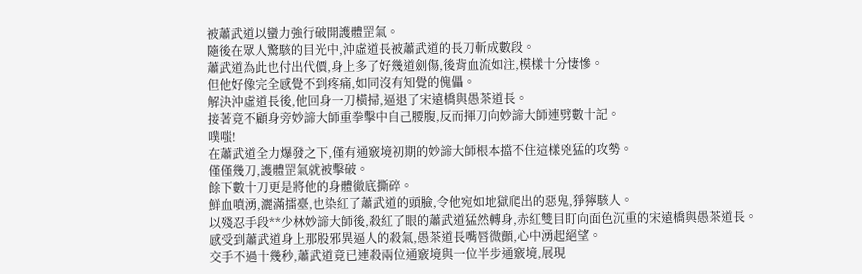被蕭武道以蠻力強行破開護體罡氣。
隨後在眾人驚駭的目光中,沖虛道長被蕭武道的長刀斬成數段。
蕭武道為此也付出代價,身上多了好幾道劍傷,後背血流如注,模樣十分悽慘。
但他好像完全感覺不到疼痛,如同沒有知覺的傀儡。
解決沖虛道長後,他回身一刀橫掃,逼退了宋遠橋與愚茶道長。
接著竟不顧身旁妙諦大師重拳擊中自己腰腹,反而揮刀向妙諦大師連劈數十記。
噗嗤!
在蕭武道全力爆發之下,僅有通竅境初期的妙諦大師根本擋不住這樣兇猛的攻勢。
僅僅幾刀,護體罡氣就被擊破。
餘下數十刀更是將他的身體徹底撕碎。
鮮血噴湧,灑滿擂臺,也染紅了蕭武道的頭臉,令他宛如地獄爬出的惡鬼,猙獰駭人。
以殘忍手段**少林妙諦大師後,殺紅了眼的蕭武道猛然轉身,赤紅雙目盯向面色沉重的宋遠橋與愚茶道長。
感受到蕭武道身上那股邪異逼人的殺氣,愚茶道長嘴唇微顫,心中湧起絕望。
交手不過十幾秒,蕭武道竟已連殺兩位通竅境與一位半步通竅境,展現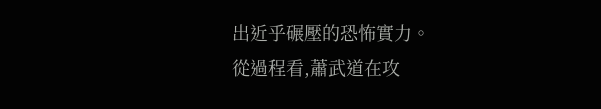出近乎碾壓的恐怖實力。
從過程看,蕭武道在攻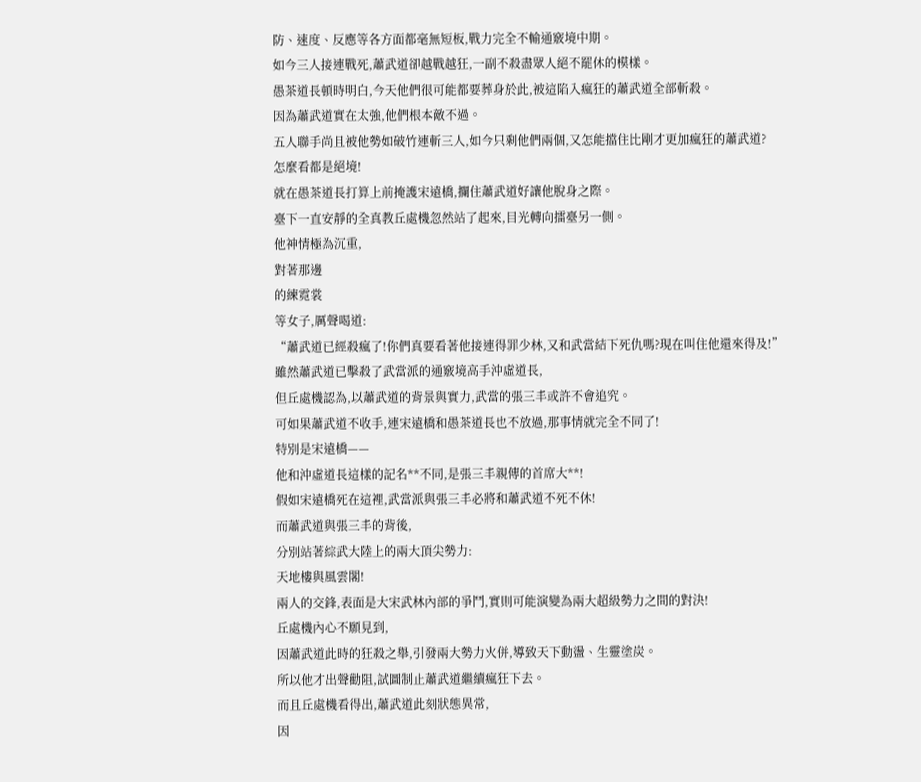防、速度、反應等各方面都毫無短板,戰力完全不輸通竅境中期。
如今三人接連戰死,蕭武道卻越戰越狂,一副不殺盡眾人絕不罷休的模樣。
愚茶道長頓時明白,今天他們很可能都要葬身於此,被這陷入瘋狂的蕭武道全部斬殺。
因為蕭武道實在太強,他們根本敵不過。
五人聯手尚且被他勢如破竹連斬三人,如今只剩他們兩個,又怎能擋住比剛才更加瘋狂的蕭武道?
怎麼看都是絕境!
就在愚茶道長打算上前掩護宋遠橋,攔住蕭武道好讓他脫身之際。
臺下一直安靜的全真教丘處機忽然站了起來,目光轉向擂臺另一側。
他神情極為沉重,
對著那邊
的練霓裳
等女子,厲聲喝道:
“蕭武道已經殺瘋了!你們真要看著他接連得罪少林,又和武當結下死仇嗎?現在叫住他還來得及!”
雖然蕭武道已擊殺了武當派的通竅境高手沖虛道長,
但丘處機認為,以蕭武道的背景與實力,武當的張三丰或許不會追究。
可如果蕭武道不收手,連宋遠橋和愚茶道長也不放過,那事情就完全不同了!
特別是宋遠橋——
他和沖虛道長這樣的記名**不同,是張三丰親傳的首席大**!
假如宋遠橋死在這裡,武當派與張三丰必將和蕭武道不死不休!
而蕭武道與張三丰的背後,
分別站著綜武大陸上的兩大頂尖勢力:
天地樓與風雲閣!
兩人的交鋒,表面是大宋武林內部的爭鬥,實則可能演變為兩大超級勢力之間的對決!
丘處機內心不願見到,
因蕭武道此時的狂殺之舉,引發兩大勢力火併,導致天下動盪、生靈塗炭。
所以他才出聲勸阻,試圖制止蕭武道繼續瘋狂下去。
而且丘處機看得出,蕭武道此刻狀態異常,
因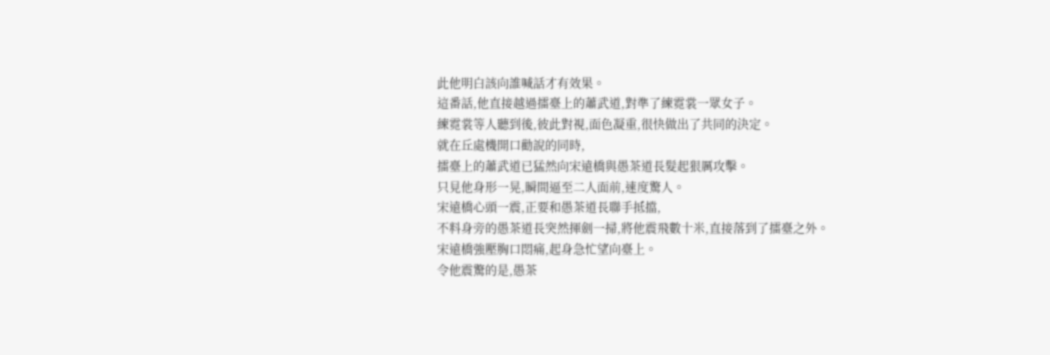此他明白該向誰喊話才有效果。
這番話,他直接越過擂臺上的蕭武道,對準了練霓裳一眾女子。
練霓裳等人聽到後,彼此對視,面色凝重,很快做出了共同的決定。
就在丘處機開口勸說的同時,
擂臺上的蕭武道已猛然向宋遠橋與愚茶道長髮起狠厲攻擊。
只見他身形一晃,瞬間逼至二人面前,速度驚人。
宋遠橋心頭一震,正要和愚茶道長聯手抵擋,
不料身旁的愚茶道長突然揮劍一掃,將他震飛數十米,直接落到了擂臺之外。
宋遠橋強壓胸口悶痛,起身急忙望向臺上。
令他震驚的是,愚茶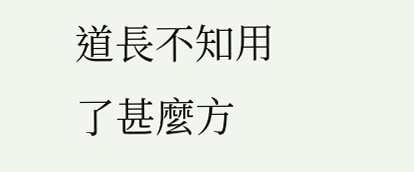道長不知用了甚麼方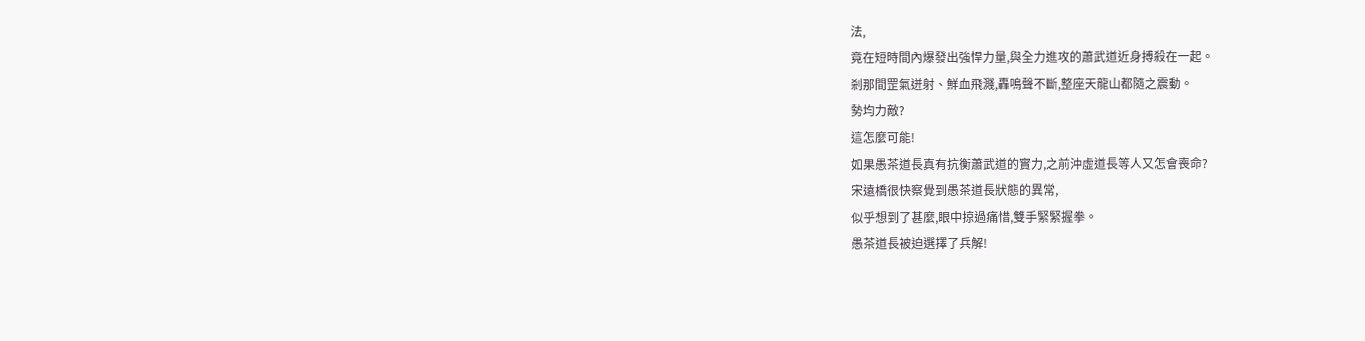法,
竟在短時間內爆發出強悍力量,與全力進攻的蕭武道近身搏殺在一起。
剎那間罡氣迸射、鮮血飛濺,轟鳴聲不斷,整座天龍山都隨之震動。
勢均力敵?
這怎麼可能!
如果愚茶道長真有抗衡蕭武道的實力,之前沖虛道長等人又怎會喪命?
宋遠橋很快察覺到愚茶道長狀態的異常,
似乎想到了甚麼,眼中掠過痛惜,雙手緊緊握拳。
愚茶道長被迫選擇了兵解!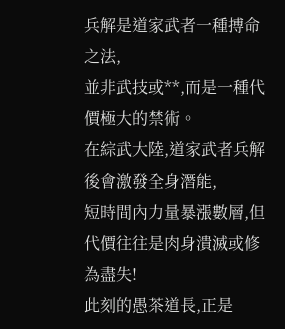兵解是道家武者一種搏命之法,
並非武技或**,而是一種代價極大的禁術。
在綜武大陸,道家武者兵解後會激發全身潛能,
短時間內力量暴漲數層,但代價往往是肉身潰滅或修為盡失!
此刻的愚茶道長,正是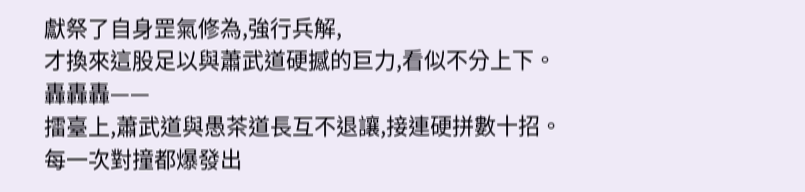獻祭了自身罡氣修為,強行兵解,
才換來這股足以與蕭武道硬撼的巨力,看似不分上下。
轟轟轟——
擂臺上,蕭武道與愚茶道長互不退讓,接連硬拼數十招。
每一次對撞都爆發出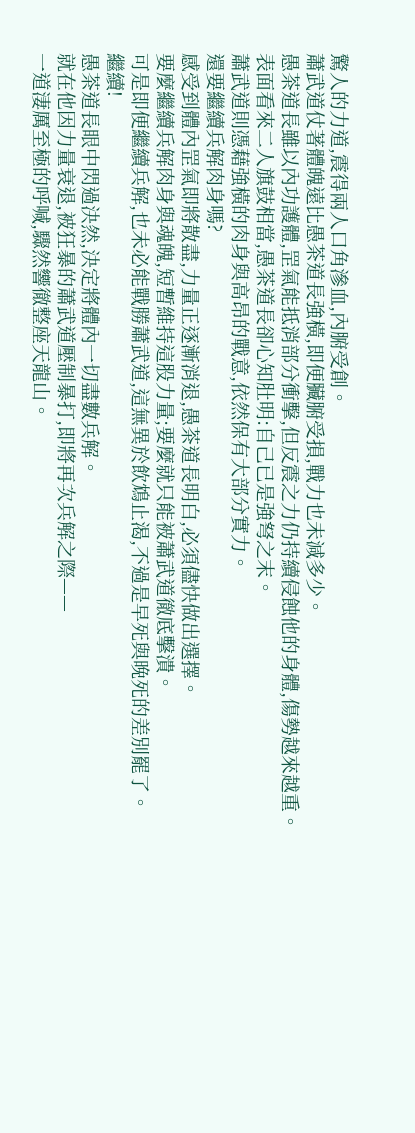驚人的力道,震得兩人口角滲血,內腑受創。
蕭武道仗著體魄遠比愚茶道長強橫,即便臟腑受損,戰力也未減多少。
愚茶道長雖以內功護體,罡氣能抵消部分衝擊,但反震之力仍持續侵蝕他的身體,傷勢越來越重。
表面看來二人旗鼓相當,愚茶道長卻心知肚明:自己已是強弩之末。
蕭武道則憑藉強橫的肉身與高昂的戰意,依然保有大部分實力。
還要繼續兵解肉身嗎?
感受到體內罡氣即將散盡,力量正逐漸消退,愚茶道長明白,必須儘快做出選擇。
要麼繼續兵解肉身與魂魄,短暫維持這股力量;要麼就只能被蕭武道徹底擊潰。
可是即便繼續兵解,也未必能戰勝蕭武道,這無異於飲鴆止渴,不過是早死與晚死的差別罷了。
繼續!
愚茶道長眼中閃過決然,決定將體內一切盡數兵解。
就在他因力量衰退,被狂暴的蕭武道壓制暴打,即將再次兵解之際——
一道淒厲至極的呼喊,驟然響徹整座天龍山。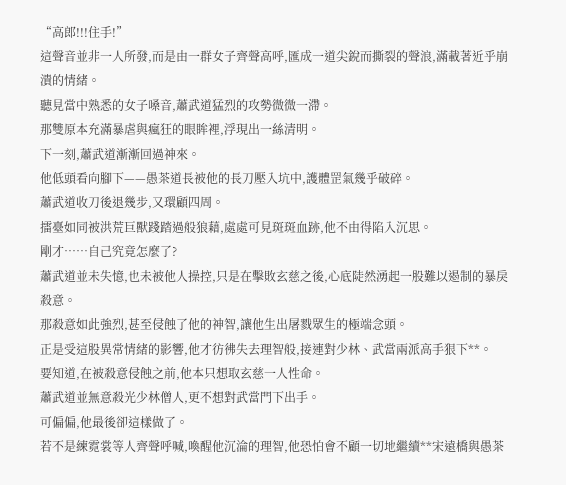“高郎!!!住手!”
這聲音並非一人所發,而是由一群女子齊聲高呼,匯成一道尖銳而撕裂的聲浪,滿載著近乎崩潰的情緒。
聽見當中熟悉的女子嗓音,蕭武道猛烈的攻勢微微一滯。
那雙原本充滿暴虐與瘋狂的眼眸裡,浮現出一絲清明。
下一刻,蕭武道漸漸回過神來。
他低頭看向腳下——愚茶道長被他的長刀壓入坑中,護體罡氣幾乎破碎。
蕭武道收刀後退幾步,又環顧四周。
擂臺如同被洪荒巨獸踐踏過般狼藉,處處可見斑斑血跡,他不由得陷入沉思。
剛才……自己究竟怎麼了?
蕭武道並未失憶,也未被他人操控,只是在擊敗玄慈之後,心底陡然湧起一股難以遏制的暴戾殺意。
那殺意如此強烈,甚至侵蝕了他的神智,讓他生出屠戮眾生的極端念頭。
正是受這股異常情緒的影響,他才彷彿失去理智般,接連對少林、武當兩派高手狠下**。
要知道,在被殺意侵蝕之前,他本只想取玄慈一人性命。
蕭武道並無意殺光少林僧人,更不想對武當門下出手。
可偏偏,他最後卻這樣做了。
若不是練霓裳等人齊聲呼喊,喚醒他沉淪的理智,他恐怕會不顧一切地繼續**宋遠橋與愚茶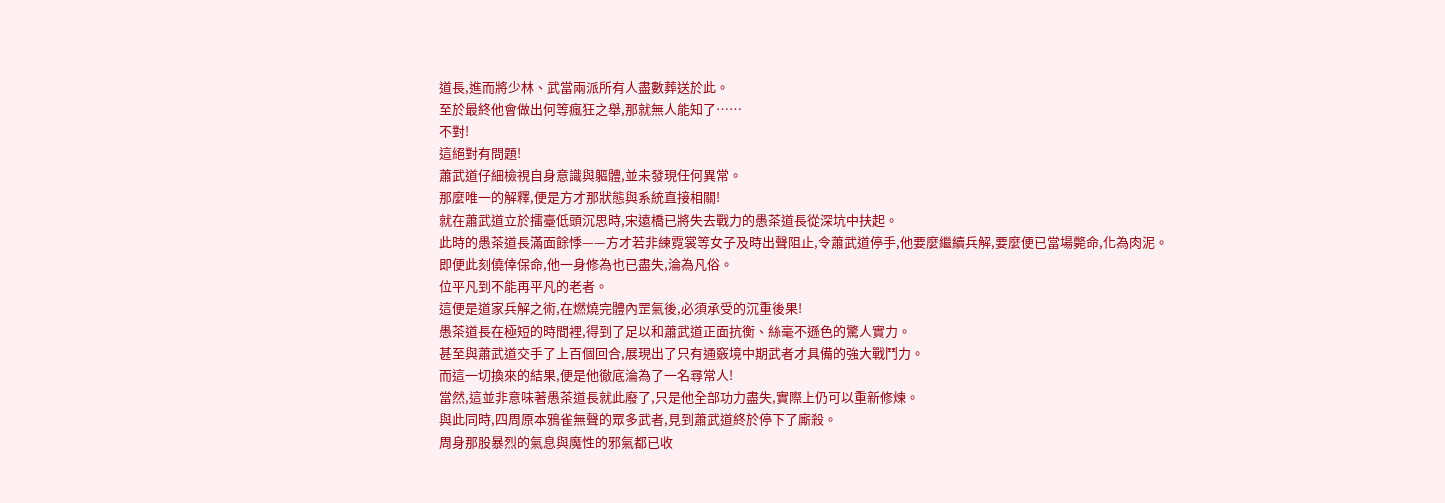道長,進而將少林、武當兩派所有人盡數葬送於此。
至於最終他會做出何等瘋狂之舉,那就無人能知了……
不對!
這絕對有問題!
蕭武道仔細檢視自身意識與軀體,並未發現任何異常。
那麼唯一的解釋,便是方才那狀態與系統直接相關!
就在蕭武道立於擂臺低頭沉思時,宋遠橋已將失去戰力的愚茶道長從深坑中扶起。
此時的愚茶道長滿面餘悸——方才若非練霓裳等女子及時出聲阻止,令蕭武道停手,他要麼繼續兵解,要麼便已當場斃命,化為肉泥。
即便此刻僥倖保命,他一身修為也已盡失,淪為凡俗。
位平凡到不能再平凡的老者。
這便是道家兵解之術,在燃燒完體內罡氣後,必須承受的沉重後果!
愚茶道長在極短的時間裡,得到了足以和蕭武道正面抗衡、絲毫不遜色的驚人實力。
甚至與蕭武道交手了上百個回合,展現出了只有通竅境中期武者才具備的強大戰鬥力。
而這一切換來的結果,便是他徹底淪為了一名尋常人!
當然,這並非意味著愚茶道長就此廢了,只是他全部功力盡失,實際上仍可以重新修煉。
與此同時,四周原本鴉雀無聲的眾多武者,見到蕭武道終於停下了廝殺。
周身那股暴烈的氣息與魔性的邪氣都已收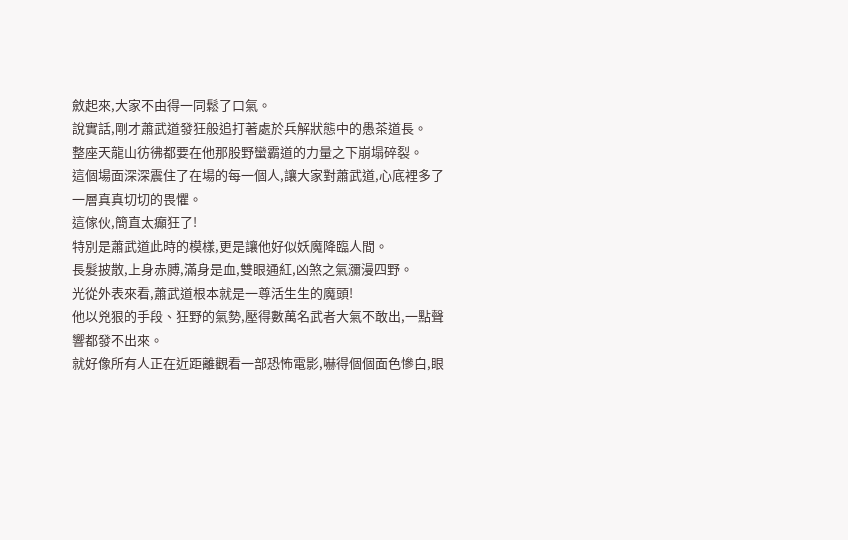斂起來,大家不由得一同鬆了口氣。
說實話,剛才蕭武道發狂般追打著處於兵解狀態中的愚茶道長。
整座天龍山彷彿都要在他那股野蠻霸道的力量之下崩塌碎裂。
這個場面深深震住了在場的每一個人,讓大家對蕭武道,心底裡多了一層真真切切的畏懼。
這傢伙,簡直太癲狂了!
特別是蕭武道此時的模樣,更是讓他好似妖魔降臨人間。
長髮披散,上身赤膊,滿身是血,雙眼通紅,凶煞之氣瀰漫四野。
光從外表來看,蕭武道根本就是一尊活生生的魔頭!
他以兇狠的手段、狂野的氣勢,壓得數萬名武者大氣不敢出,一點聲響都發不出來。
就好像所有人正在近距離觀看一部恐怖電影,嚇得個個面色慘白,眼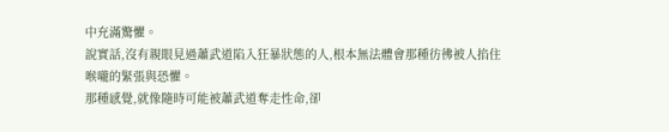中充滿驚懼。
說實話,沒有親眼見過蕭武道陷入狂暴狀態的人,根本無法體會那種彷彿被人掐住喉嚨的緊張與恐懼。
那種感覺,就像隨時可能被蕭武道奪走性命,卻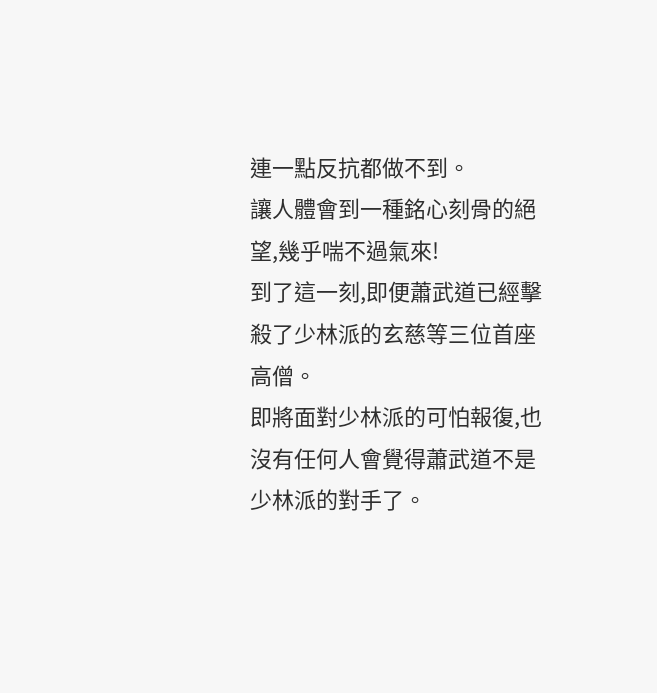連一點反抗都做不到。
讓人體會到一種銘心刻骨的絕望,幾乎喘不過氣來!
到了這一刻,即便蕭武道已經擊殺了少林派的玄慈等三位首座高僧。
即將面對少林派的可怕報復,也沒有任何人會覺得蕭武道不是少林派的對手了。